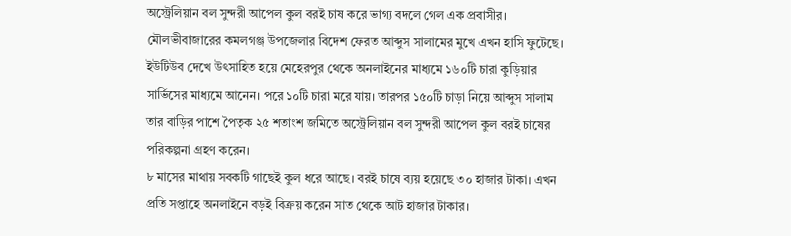অস্ট্রেলিয়ান বল সুন্দরী আপেল কুল বরই চাষ করে ভাগ্য বদলে গেল এক প্রবাসীর। মৌলভীবাজারের কমলগঞ্জ উপজেলার বিদেশ ফেরত আব্দুস সালামের মুখে এখন হাসি ফুটেছে।
ইউটিউব দেখে উৎসাহিত হয়ে মেহেরপুর থেকে অনলাইনের মাধ্যমে ১৬০টি চারা কুড়িয়ার সার্ভিসের মাধ্যমে আনেন। পরে ১০টি চারা মরে যায়। তারপর ১৫০টি চাড়া নিয়ে আব্দুস সালাম তার বাড়ির পাশে পৈতৃক ২৫ শতাংশ জমিতে অস্ট্রেলিয়ান বল সুন্দরী আপেল কুল বরই চাষের পরিকল্পনা গ্রহণ করেন।
৮ মাসের মাথায় সবকটি গাছেই কুল ধরে আছে। বরই চাষে ব্যয় হয়েছে ৩০ হাজার টাকা। এখন প্রতি সপ্তাহে অনলাইনে বড়ই বিক্রয় করেন সাত থেকে আট হাজার টাকার।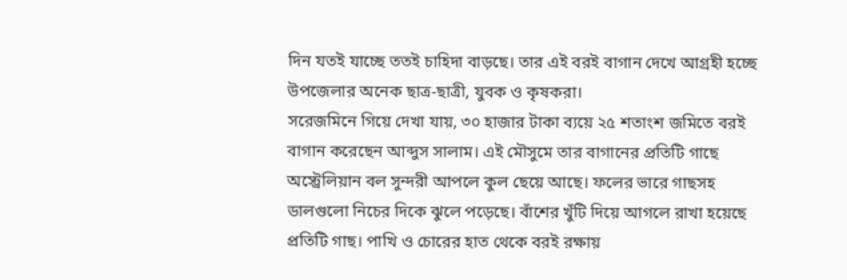দিন যতই যাচ্ছে ততই চাহিদা বাড়ছে। তার এই বরই বাগান দেখে আগ্রহী হচ্ছে উপজেলার অনেক ছাত্র-ছাত্রী, যুবক ও কৃষকরা।
সরেজমিনে গিয়ে দেখা যায়, ৩০ হাজার টাকা ব্যয়ে ২৫ শতাংশ জমিতে বরই বাগান করেছেন আব্দুস সালাম। এই মৌসুমে তার বাগানের প্রতিটি গাছে অস্ট্রেলিয়ান বল সুন্দরী আপলে কুল ছেয়ে আছে। ফলের ভারে গাছসহ ডালগুলো নিচের দিকে ঝুলে পড়েছে। বাঁশের খুঁটি দিয়ে আগলে রাখা হয়েছে প্রতিটি গাছ। পাখি ও চোরের হাত থেকে বরই রক্ষায়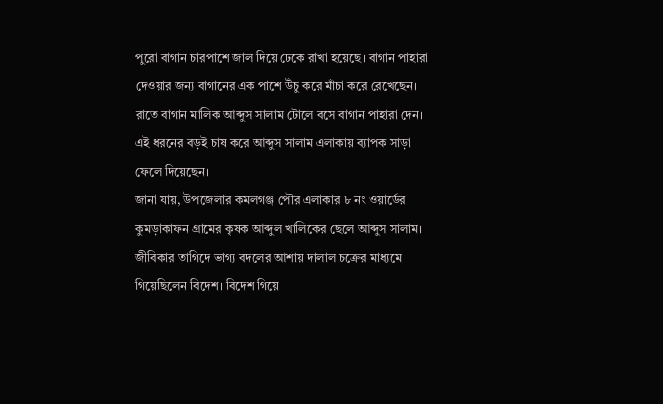পুরো বাগান চারপাশে জাল দিয়ে ঢেকে রাখা হয়েছে। বাগান পাহারা দেওয়ার জন্য বাগানের এক পাশে উঁচু করে মাঁচা করে রেখেছেন। রাতে বাগান মালিক আব্দুস সালাম টোলে বসে বাগান পাহারা দেন। এই ধরনের বড়ই চাষ করে আব্দুস সালাম এলাকায় ব্যাপক সাড়া ফেলে দিয়েছেন।
জানা যায়, উপজেলার কমলগঞ্জ পৌর এলাকার ৮ নং ওয়ার্ডের কুমড়াকাফন গ্রামের কৃষক আব্দুল খালিকের ছেলে আব্দুস সালাম। জীবিকার তাগিদে ভাগ্য বদলের আশায় দালাল চক্রের মাধ্যমে গিয়েছিলেন বিদেশ। বিদেশ গিয়ে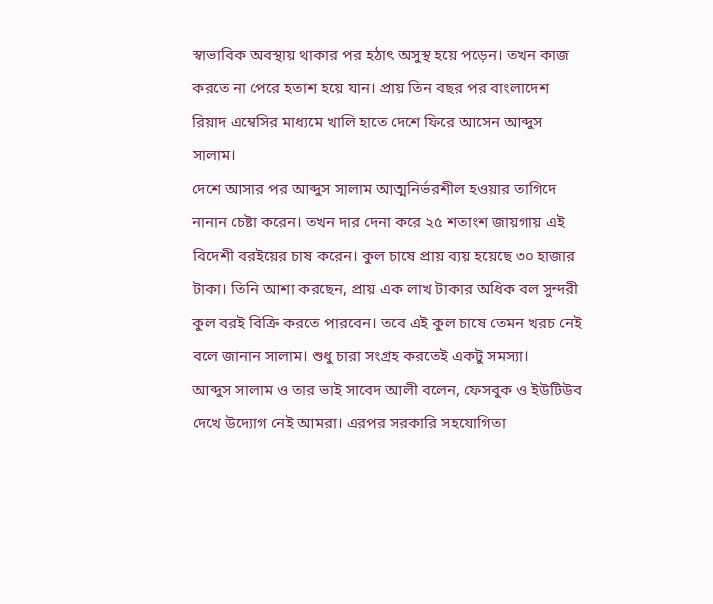স্বাভাবিক অবস্থায় থাকার পর হঠাৎ অসুস্থ হয়ে পড়েন। তখন কাজ করতে না পেরে হতাশ হয়ে যান। প্রায় তিন বছর পর বাংলাদেশ রিয়াদ এম্বেসির মাধ্যমে খালি হাতে দেশে ফিরে আসেন আব্দুস সালাম।
দেশে আসার পর আব্দুস সালাম আত্মনির্ভরশীল হওয়ার তাগিদে নানান চেষ্টা করেন। তখন দার দেনা করে ২৫ শতাংশ জায়গায় এই বিদেশী বরইয়ের চাষ করেন। কুল চাষে প্রায় ব্যয় হয়েছে ৩০ হাজার টাকা। তিনি আশা করছেন, প্রায় এক লাখ টাকার অধিক বল সুন্দরী কুল বরই বিক্রি করতে পারবেন। তবে এই কুল চাষে তেমন খরচ নেই বলে জানান সালাম। শুধু চারা সংগ্রহ করতেই একটু সমস্যা।
আব্দুস সালাম ও তার ভাই সাবেদ আলী বলেন, ফেসবুক ও ইউটিউব দেখে উদ্যোগ নেই আমরা। এরপর সরকারি সহযোগিতা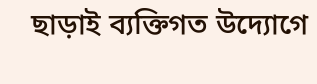ছাড়াই ব্যক্তিগত উদ্যোগে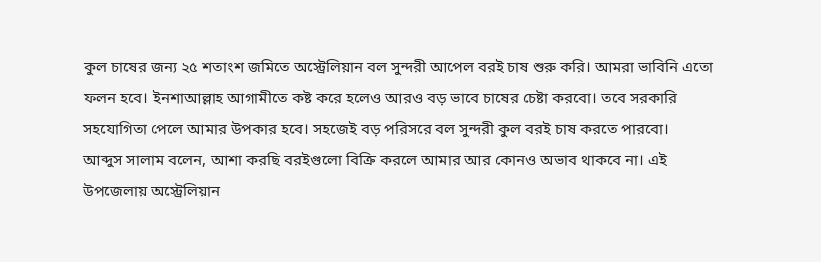কুল চাষের জন্য ২৫ শতাংশ জমিতে অস্ট্রেলিয়ান বল সুন্দরী আপেল বরই চাষ শুরু করি। আমরা ভাবিনি এতো ফলন হবে। ইনশাআল্লাহ আগামীতে কষ্ট করে হলেও আরও বড় ভাবে চাষের চেষ্টা করবো। তবে সরকারি সহযোগিতা পেলে আমার উপকার হবে। সহজেই বড় পরিসরে বল সুন্দরী কুল বরই চাষ করতে পারবো।
আব্দুস সালাম বলেন, আশা করছি বরইগুলো বিক্রি করলে আমার আর কোনও অভাব থাকবে না। এই উপজেলায় অস্ট্রেলিয়ান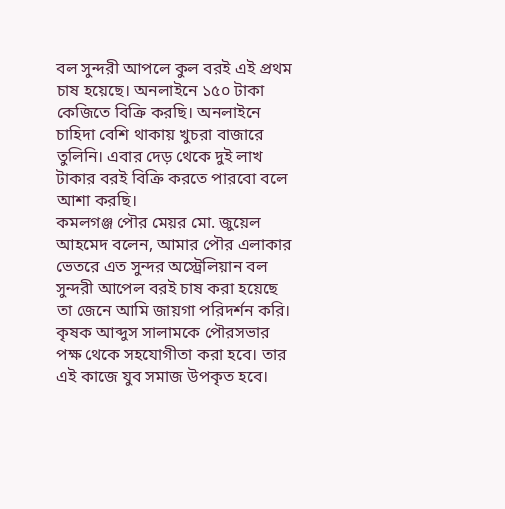বল সুন্দরী আপলে কুল বরই এই প্রথম চাষ হয়েছে। অনলাইনে ১৫০ টাকা কেজিতে বিক্রি করছি। অনলাইনে চাহিদা বেশি থাকায় খুচরা বাজারে তুলিনি। এবার দেড় থেকে দুই লাখ টাকার বরই বিক্রি করতে পারবো বলে আশা করছি।
কমলগঞ্জ পৌর মেয়র মো. জুয়েল আহমেদ বলেন, আমার পৌর এলাকার ভেতরে এত সুন্দর অস্ট্রেলিয়ান বল সুন্দরী আপেল বরই চাষ করা হয়েছে তা জেনে আমি জায়গা পরিদর্শন করি। কৃষক আব্দুস সালামকে পৌরসভার পক্ষ থেকে সহযোগীতা করা হবে। তার এই কাজে যুব সমাজ উপকৃত হবে।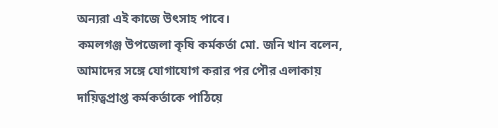অন্যরা এই কাজে উৎসাহ পাবে।
কমলগঞ্জ উপজেলা কৃষি কর্মকর্তা মো. জনি খান বলেন, আমাদের সঙ্গে যোগাযোগ করার পর পৌর এলাকায় দায়িত্বপ্রাপ্ত কর্মকর্তাকে পাঠিয়ে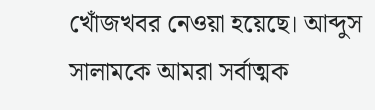খোঁজখবর নেওয়া হয়েছে। আব্দুস সালামকে আমরা সর্বাত্মক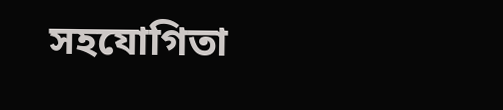সহযোগিতা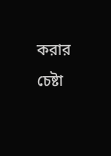করার চেষ্টা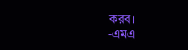করব।
-এমএ